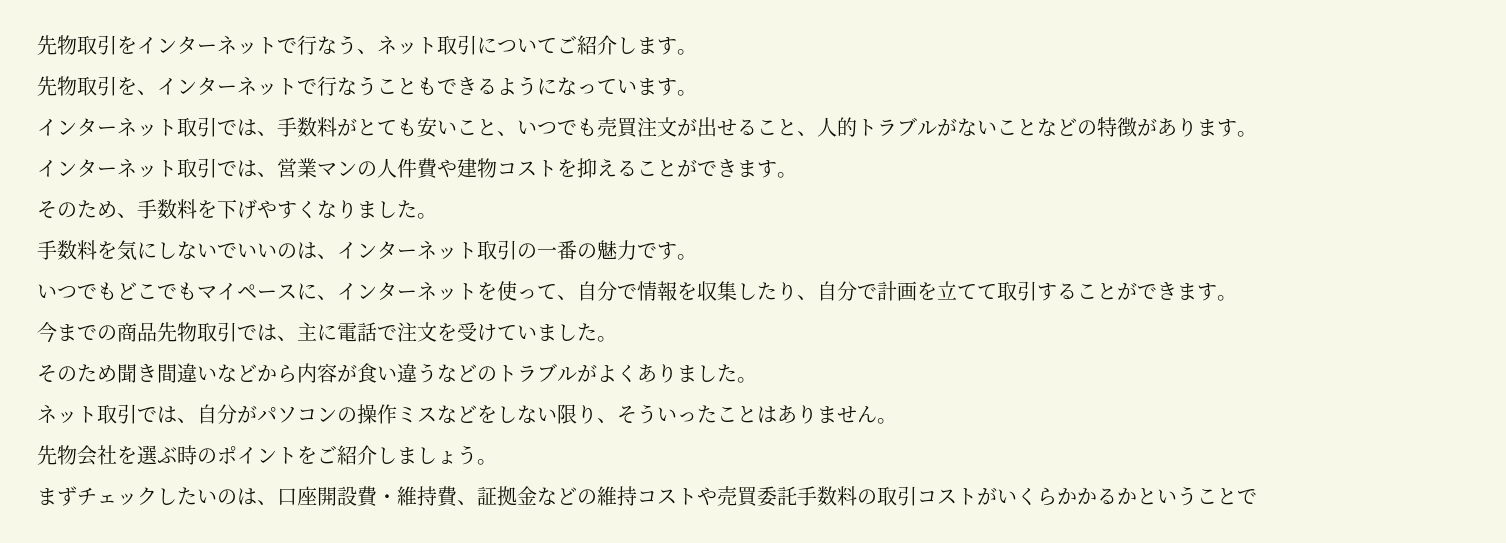先物取引をインターネットで行なう、ネット取引についてご紹介します。
先物取引を、インターネットで行なうこともできるようになっています。
インターネット取引では、手数料がとても安いこと、いつでも売買注文が出せること、人的トラブルがないことなどの特徴があります。
インターネット取引では、営業マンの人件費や建物コストを抑えることができます。
そのため、手数料を下げやすくなりました。
手数料を気にしないでいいのは、インターネット取引の一番の魅力です。
いつでもどこでもマイペースに、インターネットを使って、自分で情報を収集したり、自分で計画を立てて取引することができます。
今までの商品先物取引では、主に電話で注文を受けていました。
そのため聞き間違いなどから内容が食い違うなどのトラブルがよくありました。
ネット取引では、自分がパソコンの操作ミスなどをしない限り、そういったことはありません。
先物会社を選ぶ時のポイントをご紹介しましょう。
まずチェックしたいのは、口座開設費・維持費、証拠金などの維持コストや売買委託手数料の取引コストがいくらかかるかということで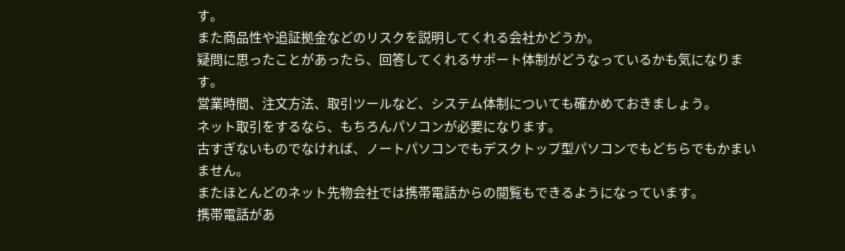す。
また商品性や追証拠金などのリスクを説明してくれる会社かどうか。
疑問に思ったことがあったら、回答してくれるサポート体制がどうなっているかも気になります。
営業時間、注文方法、取引ツールなど、システム体制についても確かめておきましょう。
ネット取引をするなら、もちろんパソコンが必要になります。
古すぎないものでなければ、ノートパソコンでもデスクトップ型パソコンでもどちらでもかまいません。
またほとんどのネット先物会社では携帯電話からの閲覧もできるようになっています。
携帯電話があ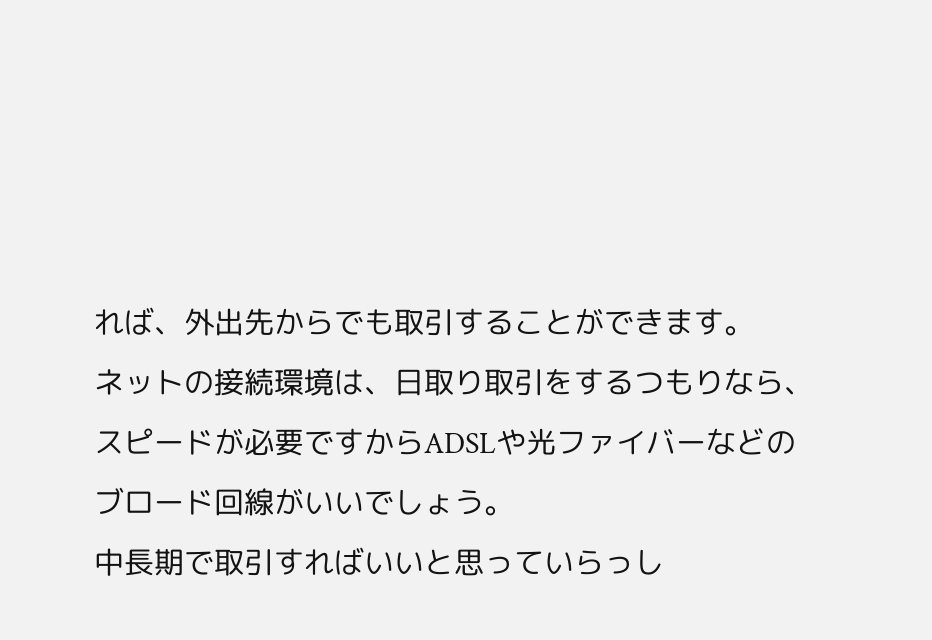れば、外出先からでも取引することができます。
ネットの接続環境は、日取り取引をするつもりなら、スピードが必要ですからADSLや光ファイバーなどのブロード回線がいいでしょう。
中長期で取引すればいいと思っていらっし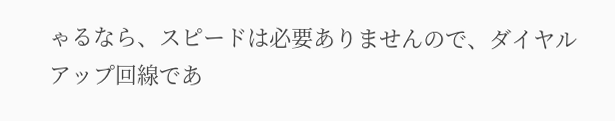ゃるなら、スピードは必要ありませんので、ダイヤルアップ回線であ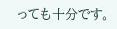っても十分です。